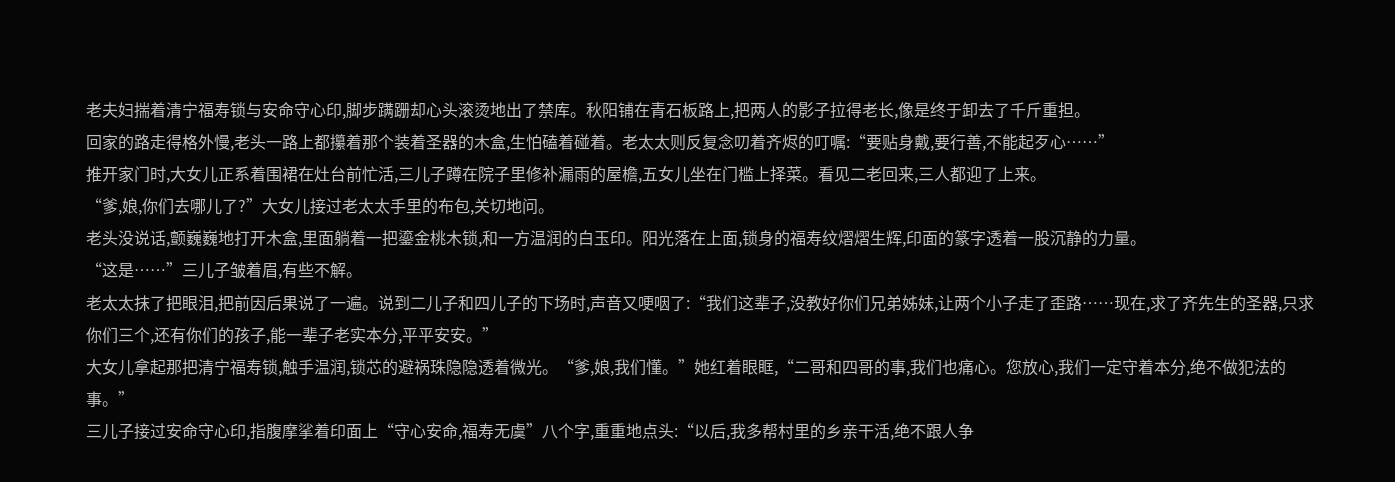老夫妇揣着清宁福寿锁与安命守心印,脚步蹒跚却心头滚烫地出了禁库。秋阳铺在青石板路上,把两人的影子拉得老长,像是终于卸去了千斤重担。
回家的路走得格外慢,老头一路上都攥着那个装着圣器的木盒,生怕磕着碰着。老太太则反复念叨着齐烬的叮嘱:“要贴身戴,要行善,不能起歹心……”
推开家门时,大女儿正系着围裙在灶台前忙活,三儿子蹲在院子里修补漏雨的屋檐,五女儿坐在门槛上择菜。看见二老回来,三人都迎了上来。
“爹,娘,你们去哪儿了?”大女儿接过老太太手里的布包,关切地问。
老头没说话,颤巍巍地打开木盒,里面躺着一把鎏金桃木锁,和一方温润的白玉印。阳光落在上面,锁身的福寿纹熠熠生辉,印面的篆字透着一股沉静的力量。
“这是……”三儿子皱着眉,有些不解。
老太太抹了把眼泪,把前因后果说了一遍。说到二儿子和四儿子的下场时,声音又哽咽了:“我们这辈子,没教好你们兄弟姊妹,让两个小子走了歪路……现在,求了齐先生的圣器,只求你们三个,还有你们的孩子,能一辈子老实本分,平平安安。”
大女儿拿起那把清宁福寿锁,触手温润,锁芯的避祸珠隐隐透着微光。“爹,娘,我们懂。”她红着眼眶,“二哥和四哥的事,我们也痛心。您放心,我们一定守着本分,绝不做犯法的事。”
三儿子接过安命守心印,指腹摩挲着印面上“守心安命,福寿无虞”八个字,重重地点头:“以后,我多帮村里的乡亲干活,绝不跟人争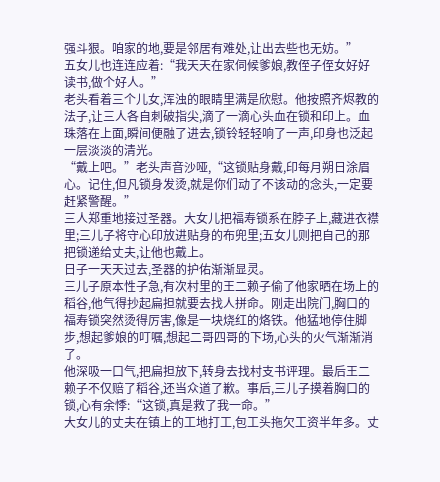强斗狠。咱家的地,要是邻居有难处,让出去些也无妨。”
五女儿也连连应着:“我天天在家伺候爹娘,教侄子侄女好好读书,做个好人。”
老头看着三个儿女,浑浊的眼睛里满是欣慰。他按照齐烬教的法子,让三人各自刺破指尖,滴了一滴心头血在锁和印上。血珠落在上面,瞬间便融了进去,锁铃轻轻响了一声,印身也泛起一层淡淡的清光。
“戴上吧。”老头声音沙哑,“这锁贴身戴,印每月朔日涂眉心。记住,但凡锁身发烫,就是你们动了不该动的念头,一定要赶紧警醒。”
三人郑重地接过圣器。大女儿把福寿锁系在脖子上,藏进衣襟里;三儿子将守心印放进贴身的布兜里;五女儿则把自己的那把锁递给丈夫,让他也戴上。
日子一天天过去,圣器的护佑渐渐显灵。
三儿子原本性子急,有次村里的王二赖子偷了他家晒在场上的稻谷,他气得抄起扁担就要去找人拼命。刚走出院门,胸口的福寿锁突然烫得厉害,像是一块烧红的烙铁。他猛地停住脚步,想起爹娘的叮嘱,想起二哥四哥的下场,心头的火气渐渐消了。
他深吸一口气,把扁担放下,转身去找村支书评理。最后王二赖子不仅赔了稻谷,还当众道了歉。事后,三儿子摸着胸口的锁,心有余悸:“这锁,真是救了我一命。”
大女儿的丈夫在镇上的工地打工,包工头拖欠工资半年多。丈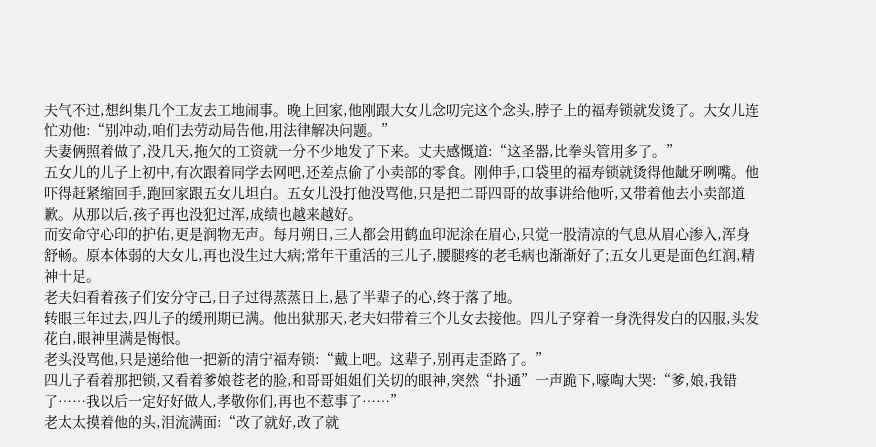夫气不过,想纠集几个工友去工地闹事。晚上回家,他刚跟大女儿念叨完这个念头,脖子上的福寿锁就发烫了。大女儿连忙劝他:“别冲动,咱们去劳动局告他,用法律解决问题。”
夫妻俩照着做了,没几天,拖欠的工资就一分不少地发了下来。丈夫感慨道:“这圣器,比拳头管用多了。”
五女儿的儿子上初中,有次跟着同学去网吧,还差点偷了小卖部的零食。刚伸手,口袋里的福寿锁就烫得他龇牙咧嘴。他吓得赶紧缩回手,跑回家跟五女儿坦白。五女儿没打他没骂他,只是把二哥四哥的故事讲给他听,又带着他去小卖部道歉。从那以后,孩子再也没犯过浑,成绩也越来越好。
而安命守心印的护佑,更是润物无声。每月朔日,三人都会用鹤血印泥涂在眉心,只觉一股清凉的气息从眉心渗入,浑身舒畅。原本体弱的大女儿,再也没生过大病;常年干重活的三儿子,腰腿疼的老毛病也渐渐好了;五女儿更是面色红润,精神十足。
老夫妇看着孩子们安分守己,日子过得蒸蒸日上,悬了半辈子的心,终于落了地。
转眼三年过去,四儿子的缓刑期已满。他出狱那天,老夫妇带着三个儿女去接他。四儿子穿着一身洗得发白的囚服,头发花白,眼神里满是悔恨。
老头没骂他,只是递给他一把新的清宁福寿锁:“戴上吧。这辈子,别再走歪路了。”
四儿子看着那把锁,又看着爹娘苍老的脸,和哥哥姐姐们关切的眼神,突然“扑通”一声跪下,嚎啕大哭:“爹,娘,我错了……我以后一定好好做人,孝敬你们,再也不惹事了……”
老太太摸着他的头,泪流满面:“改了就好,改了就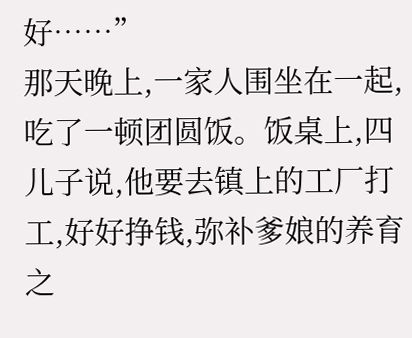好……”
那天晚上,一家人围坐在一起,吃了一顿团圆饭。饭桌上,四儿子说,他要去镇上的工厂打工,好好挣钱,弥补爹娘的养育之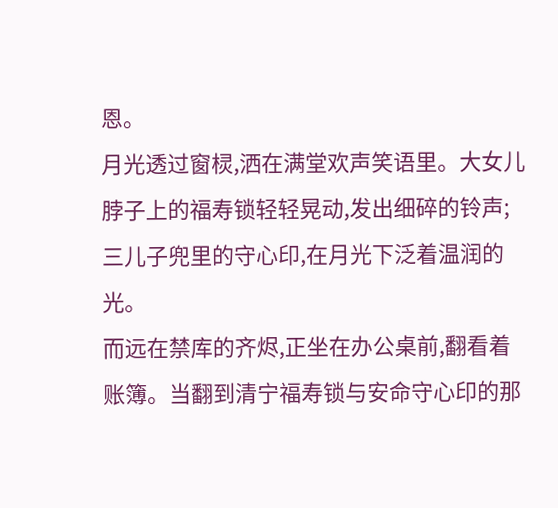恩。
月光透过窗棂,洒在满堂欢声笑语里。大女儿脖子上的福寿锁轻轻晃动,发出细碎的铃声;三儿子兜里的守心印,在月光下泛着温润的光。
而远在禁库的齐烬,正坐在办公桌前,翻看着账簿。当翻到清宁福寿锁与安命守心印的那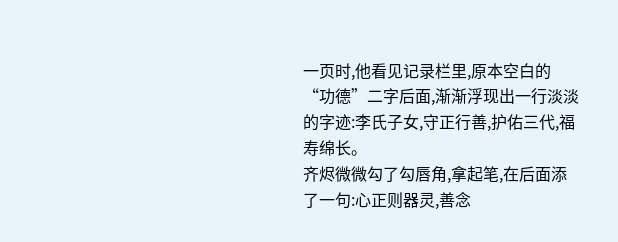一页时,他看见记录栏里,原本空白的“功德”二字后面,渐渐浮现出一行淡淡的字迹:李氏子女,守正行善,护佑三代,福寿绵长。
齐烬微微勾了勾唇角,拿起笔,在后面添了一句:心正则器灵,善念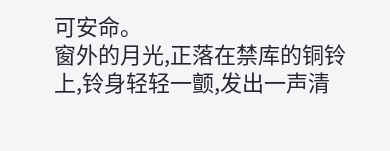可安命。
窗外的月光,正落在禁库的铜铃上,铃身轻轻一颤,发出一声清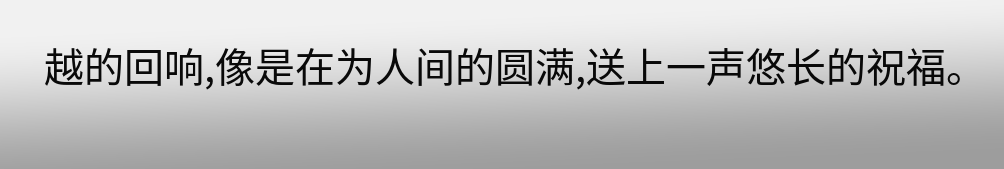越的回响,像是在为人间的圆满,送上一声悠长的祝福。